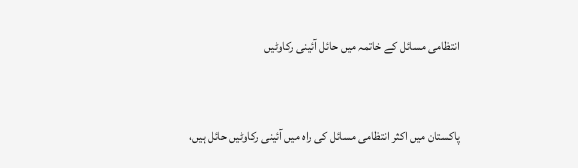انتظامی مسائل کے خاتمہ میں حائل آئینی رکاوٹیں


پاکستان میں اکثر انتظامی مسائل کی راہ میں آئینی رکاوٹیں حائل ہیں،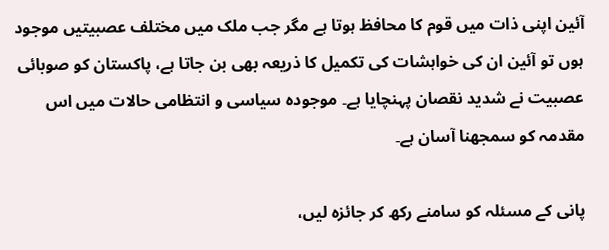آئین اپنی ذات میں قوم کا محافظ ہوتا ہے مگر جب ملک میں مختلف عصبیتیں موجود ہوں تو آئین ان کی خواہشات کی تکمیل کا ذریعہ بھی بن جاتا ہے، پاکستان کو صوبائی عصبیت نے شدید نقصان پہنچایا ہے۔ موجودہ سیاسی و انتظامی حالات میں اس مقدمہ کو سمجھنا آسان ہے۔

پانی کے مسئلہ کو سامنے رکھ کر جائزہ لیں،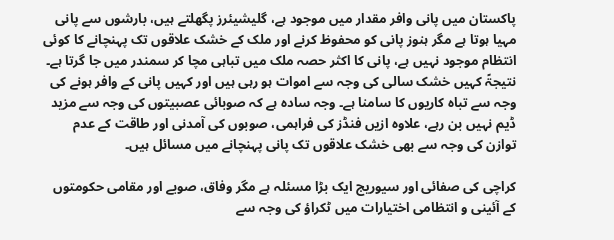پاکستان میں پانی وافر مقدار میں موجود ہے، گلیشیئرز پگھلتے ہیں، بارشوں سے پانی مہیا ہوتا ہے مگر ہنوز پانی کو محفوظ کرنے اور ملک کے خشک علاقوں تک پہنچانے کا کوئی انتظام موجود نہیں ہے، پانی کا اکثر حصہ ملک میں تباہی مچا کر سمندر میں جا گرتا ہے۔ نتیجۃً کہیں خشک سالی کی وجہ سے اموات ہو رہی ہیں اور کہیں پانی کے وافر ہونے کی وجہ سے تباہ کاریوں کا سامنا ہے۔ وجہ سادہ ہے کہ صوبائی عصبیتوں کی وجہ سے مزید ڈیم نہیں بن رہے، علاوہ ازیں فنڈز کی فراہمی، صوبوں کی آمدنی اور طاقت کے عدم توازن کی وجہ سے بھی خشک علاقوں تک پانی پہنچانے میں مسائل ہیں۔

کراچی کی صفائی اور سیوریج ایک بڑا مسئلہ ہے مگر وفاق، صوبے اور مقامی حکومتوں کے آئینی و انتظامی اختیارات میں ٹکراؤ کی وجہ سے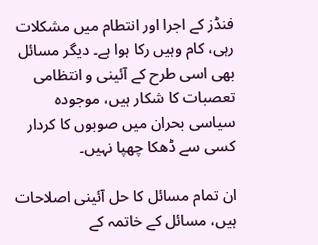فنڈز کے اجرا اور انتطام میں مشکلات رہی، کام وہیں رکا ہوا ہے۔ دیگر مسائل بھی اسی طرح کے آئینی و انتظامی تعصبات کا شکار ہیں، موجودہ سیاسی بحران میں صوبوں کا کردار کسی سے ڈھکا چھپا نہیں۔

ان تمام مسائل کا حل آئینی اصلاحات ہیں، مسائل کے خاتمہ کے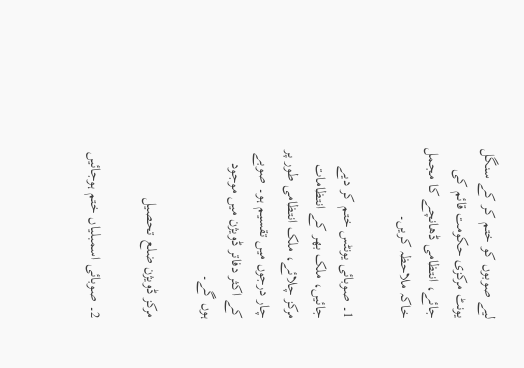لیے صوبوں کو ختم کر کے سنگل یونٹ مرکزی حکومت قائم کی جائے، انتظامی ڈھانچے کا مجمل خاکہ ملاحظہ کریں۔

1۔ صوبائی یونٹس ختم کر دیے جائیں، ملک بھر کے انتظامات مرکز چلائے، ملک انتظامی طور پر چار درجوں میں تقسیم ہو۔ صوبے کے اکثر دفاتر ڈویژن میں موجود ہوں گے۔

مرکز ڈویژن ضلع تحصیل

2۔ صوبائی اسمبلیاں ختم ہوجائیں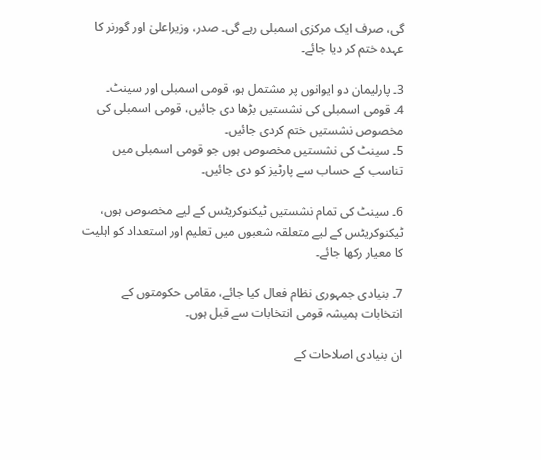گی، صرف ایک مرکزی اسمبلی رہے گی۔ صدر، وزیراعلیٰ اور گورنر کا عہدہ ختم کر دیا جائے۔

3۔ پارلیمان دو ایوانوں پر مشتمل ہو، قومی اسمبلی اور سینٹ۔
4۔ قومی اسمبلی کی نشستیں بڑھا دی جائیں، قومی اسمبلی کی مخصوص نشستیں ختم کردی جائیں۔
5۔ سینٹ کی نشستیں مخصوص ہوں جو قومی اسمبلی میں تناسب کے حساب سے پارٹیز کو دی جائیں۔

6۔ سینٹ کی تمام نشستیں ٹیکنوکریٹس کے لیے مخصوص ہوں، ٹیکنوکریٹس کے لیے متعلقہ شعبوں میں تعلیم اور استعداد کو اہلیت کا معیار رکھا جائے۔

7۔ بنیادی جمہوری نظام فعال کیا جائے، مقامی حکومتوں کے انتخابات ہمیشہ قومی انتخابات سے قبل ہوں۔

ان بنیادی اصلاحات کے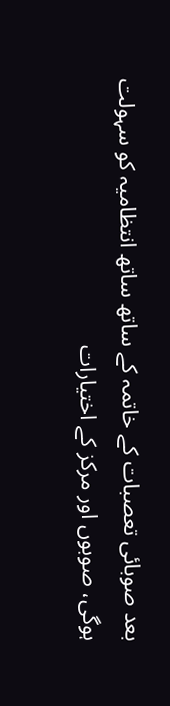بعد صوبائی تعصبات کے خاتمہ کے ساتھ ساتھ انتظامیہ کو سہولت ہوگی، صوبوں اور مرکز کے اختیارات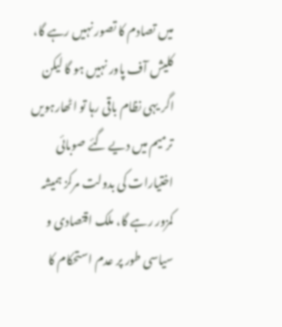میں تصادم کا تصور نہیں رہے گا، کلیش آف پاور نہیں ہو گا لیکن اگر یہی نظام باقی رہا تو اٹھارہویں ترمیم میں دیے گئے صوبائی اختیارات کی بدولت مرکز ہمیشہ کمزور رہے گا، ملک اقتصادی و سیاسی طور پر عدم استحکام کا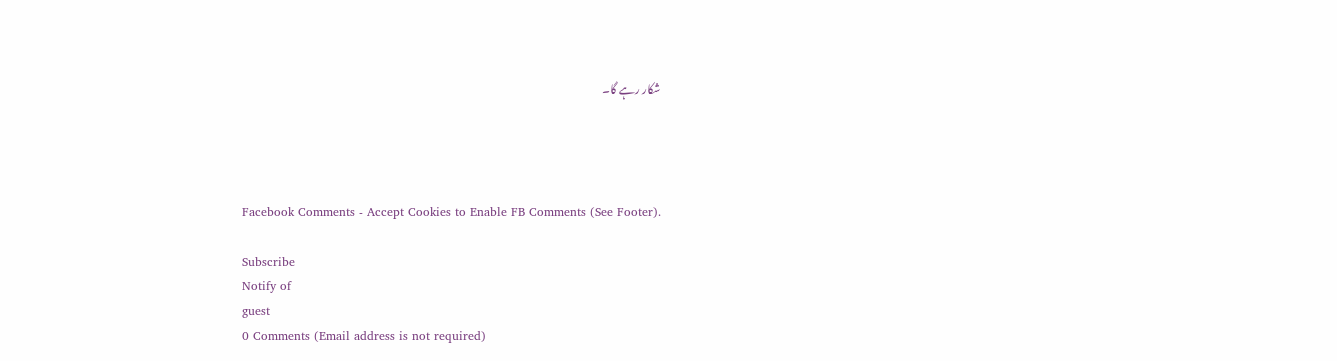شکار رہے گا۔




Facebook Comments - Accept Cookies to Enable FB Comments (See Footer).

Subscribe
Notify of
guest
0 Comments (Email address is not required)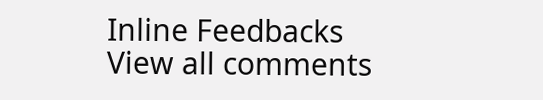Inline Feedbacks
View all comments